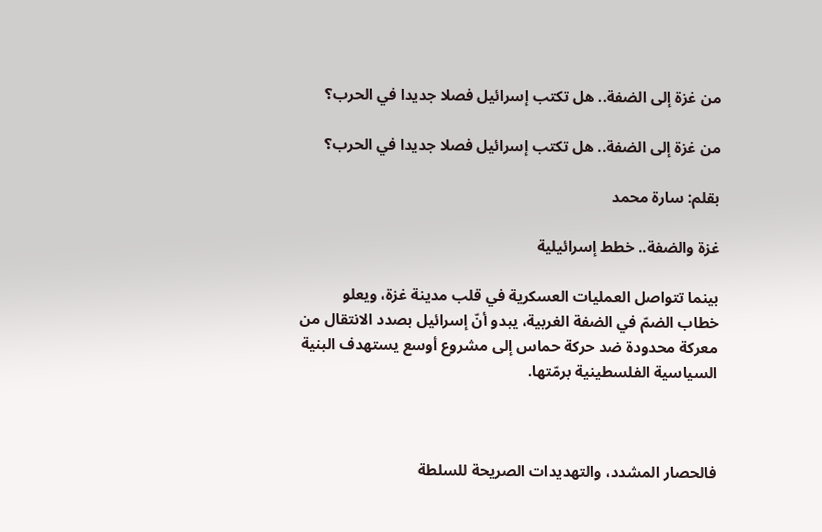من غزة إلى الضفة.. هل تكتب إسرائيل فصلا جديدا في الحرب؟

من غزة إلى الضفة.. هل تكتب إسرائيل فصلا جديدا في الحرب؟

بقلم: سارة محمد

غزة والضفة.. خطط إسرائيلية

بينما تتواصل العمليات العسكرية في قلب مدينة غزة، ويعلو خطاب الضمّ في الضفة الغربية، يبدو أنّ إسرائيل بصدد الانتقال من معركة محدودة ضد حركة حماس إلى مشروع أوسع يستهدف البنية السياسية الفلسطينية برمّتها.



فالحصار المشدد، والتهديدات الصريحة للسلطة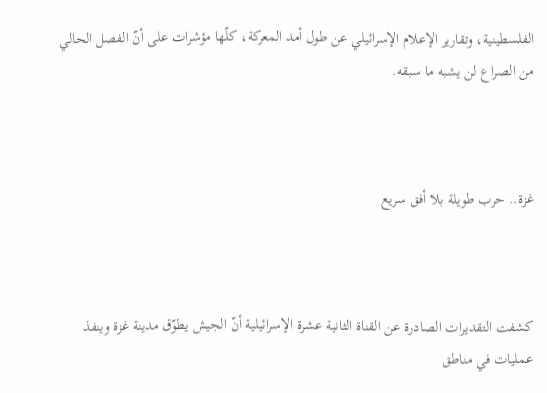الفلسطينية، وتقارير الإعلام الإسرائيلي عن طول أمد المعركة، كلّها مؤشرات على أنّ الفصل الحالي من الصراع لن يشبه ما سبقه.



غزة.. حرب طويلة بلا أفق سريع



كشفت التقديرات الصادرة عن القناة الثانية عشرة الإسرائيلية أنّ الجيش يطوّق مدينة غزة وينفذ عمليات في مناطق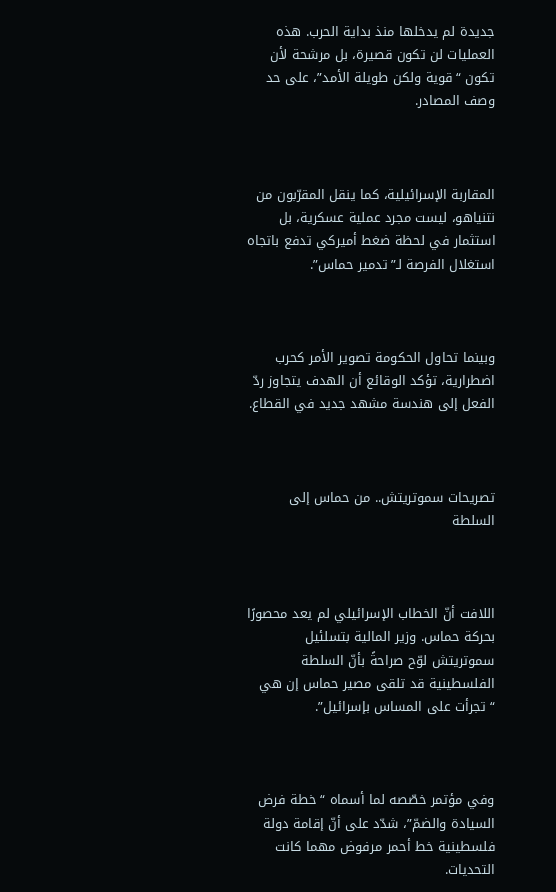جديدة لم يدخلها منذ بداية الحرب. هذه العمليات لن تكون قصيرة، بل مرشحة لأن تكون “قوية ولكن طويلة الأمد”، على حد وصف المصادر.



المقاربة الإسرائيلية، كما ينقل المقرّبون من نتنياهو، ليست مجرد عملية عسكرية، بل استثمار في لحظة ضغط أميركي تدفع باتجاه استغلال الفرصة لـ”تدمير حماس”.



وبينما تحاول الحكومة تصوير الأمر كحرب اضطرارية، تؤكد الوقائع أن الهدف يتجاوز ردّ الفعل إلى هندسة مشهد جديد في القطاع.



تصريحات سموتريتش.. من حماس إلى السلطة



اللافت أنّ الخطاب الإسرائيلي لم يعد محصورًا بحركة حماس. وزير المالية بتسلئيل سموتريتش لوّح صراحةً بأنّ السلطة الفلسطينية قد تلقى مصير حماس إن هي “تجرأت على المساس بإسرائيل”.



وفي مؤتمر خصّصه لما أسماه “خطة فرض السيادة والضمّ”، شدّد على أنّ إقامة دولة فلسطينية خط أحمر مرفوض مهما كانت التحديات.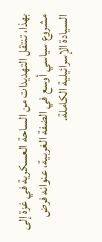بهذا، تنتقل التهديدات من الساحة العسكرية في غزة إلى مشروع سياسي أوسع في الضفة الغربية، عنوانه فرض السيادة الإسرائيلية الكاملة.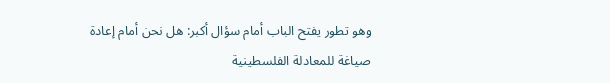وهو تطور يفتح الباب أمام سؤال أكبر: هل نحن أمام إعادة صياغة للمعادلة الفلسطينية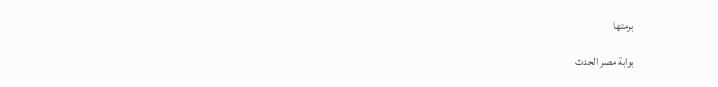برمتها

بوابة مصر الحدث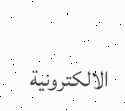الالكترونية